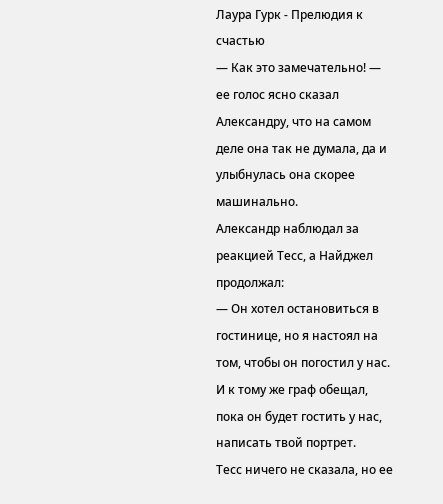Лаура Гурк - Прелюдия к счастью
— Как это замечательно! — ее голос ясно сказал Александру, что на самом деле она так не думала, да и улыбнулась она скорее машинально.
Александр наблюдал за реакцией Тесс, а Найджел продолжал:
— Он хотел остановиться в гостинице, но я настоял на том, чтобы он погостил у нас. И к тому же граф обещал, пока он будет гостить у нас, написать твой портрет.
Тесс ничего не сказала, но ее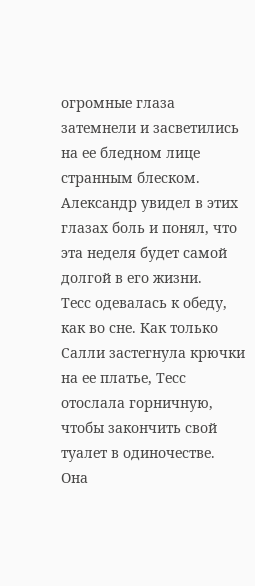огромные глаза затемнели и засветились на ее бледном лице странным блеском. Александр увидел в этих глазах боль и понял, что эта неделя будет самой долгой в его жизни.
Тесс одевалась к обеду, как во сне. Как только Салли застегнула крючки на ее платье, Тесс отослала горничную, чтобы закончить свой туалет в одиночестве. Она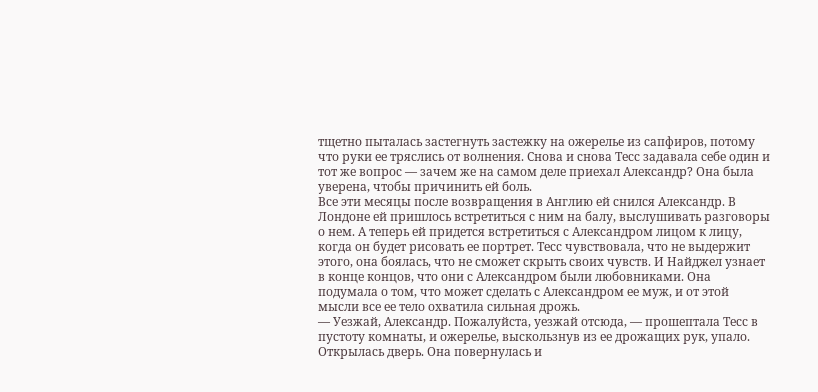тщетно пыталась застегнуть застежку на ожерелье из сапфиров, потому что руки ее тряслись от волнения. Снова и снова Тесс задавала себе один и тот же вопрос — зачем же на самом деле приехал Александр? Она была уверена, чтобы причинить ей боль.
Все эти месяцы после возвращения в Англию ей снился Александр. В Лондоне ей пришлось встретиться с ним на балу, выслушивать разговоры о нем. А теперь ей придется встретиться с Александром лицом к лицу, когда он будет рисовать ее портрет. Тесс чувствовала, что не выдержит этого, она боялась, что не сможет скрыть своих чувств. И Найджел узнает в конце концов, что они с Александром были любовниками. Она подумала о том, что может сделать с Александром ее муж, и от этой мысли все ее тело охватила сильная дрожь.
— Уезжай, Александр. Пожалуйста, уезжай отсюда, — прошептала Тесс в пустоту комнаты, и ожерелье, выскользнув из ее дрожащих рук, упало.
Открылась дверь. Она повернулась и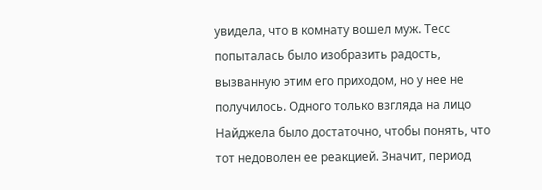увидела, что в комнату вошел муж. Тесс попыталась было изобразить радость, вызванную этим его приходом, но у нее не получилось. Одного только взгляда на лицо Найджела было достаточно, чтобы понять, что тот недоволен ее реакцией. Значит, период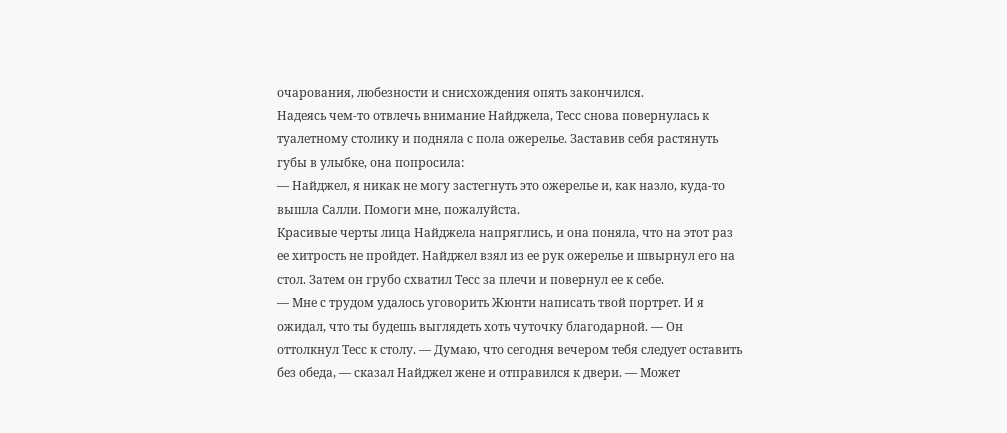очарования, любезности и снисхождения опять закончился.
Надеясь чем-то отвлечь внимание Найджела, Тесс снова повернулась к туалетному столику и подняла с пола ожерелье. Заставив себя растянуть губы в улыбке, она попросила:
— Найджел, я никак не могу застегнуть это ожерелье и, как назло, куда-то вышла Салли. Помоги мне, пожалуйста.
Красивые черты лица Найджела напряглись, и она поняла, что на этот раз ее хитрость не пройдет. Найджел взял из ее рук ожерелье и швырнул его на стол. Затем он грубо схватил Тесс за плечи и повернул ее к себе.
— Мне с трудом удалось уговорить Жюнти написать твой портрет. И я ожидал, что ты будешь выглядеть хоть чуточку благодарной. — Он оттолкнул Тесс к столу. — Думаю, что сегодня вечером тебя следует оставить без обеда, — сказал Найджел жене и отправился к двери. — Может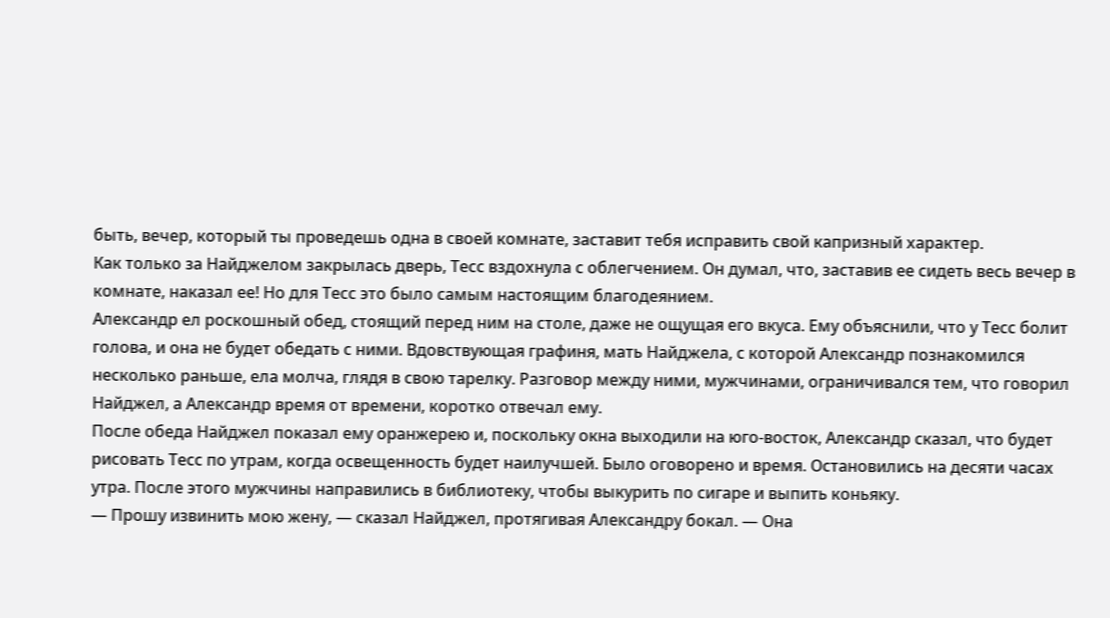быть, вечер, который ты проведешь одна в своей комнате, заставит тебя исправить свой капризный характер.
Как только за Найджелом закрылась дверь, Тесс вздохнула с облегчением. Он думал, что, заставив ее сидеть весь вечер в комнате, наказал ее! Но для Тесс это было самым настоящим благодеянием.
Александр ел роскошный обед, стоящий перед ним на столе, даже не ощущая его вкуса. Ему объяснили, что у Тесс болит голова, и она не будет обедать с ними. Вдовствующая графиня, мать Найджела, с которой Александр познакомился несколько раньше, ела молча, глядя в свою тарелку. Разговор между ними, мужчинами, ограничивался тем, что говорил Найджел, а Александр время от времени, коротко отвечал ему.
После обеда Найджел показал ему оранжерею и, поскольку окна выходили на юго-восток, Александр сказал, что будет рисовать Тесс по утрам, когда освещенность будет наилучшей. Было оговорено и время. Остановились на десяти часах утра. После этого мужчины направились в библиотеку, чтобы выкурить по сигаре и выпить коньяку.
— Прошу извинить мою жену, — сказал Найджел, протягивая Александру бокал. — Она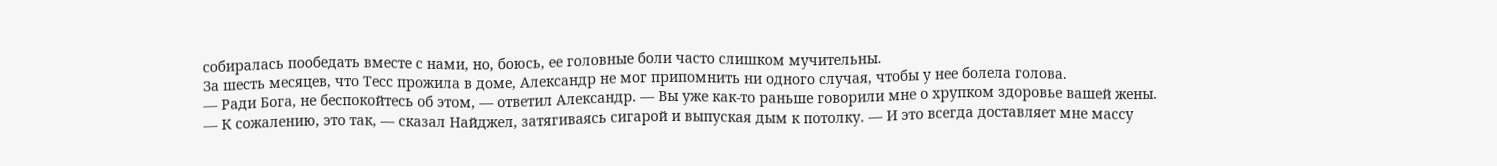собиралась пообедать вместе с нами, но, боюсь, ее головные боли часто слишком мучительны.
За шесть месяцев, что Тесс прожила в доме, Александр не мог припомнить ни одного случая, чтобы у нее болела голова.
— Ради Бога, не беспокойтесь об этом, — ответил Александр. — Вы уже как-то раньше говорили мне о хрупком здоровье вашей жены.
— К сожалению, это так, — сказал Найджел, затягиваясь сигарой и выпуская дым к потолку. — И это всегда доставляет мне массу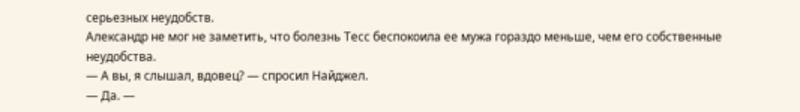серьезных неудобств.
Александр не мог не заметить, что болезнь Тесс беспокоила ее мужа гораздо меньше, чем его собственные неудобства.
— А вы, я слышал, вдовец? — спросил Найджел.
— Да. —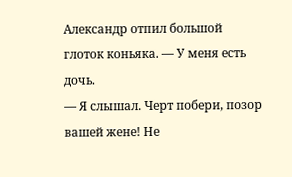Александр отпил большой глоток коньяка. — У меня есть дочь.
— Я слышал. Черт побери, позор вашей жене! Не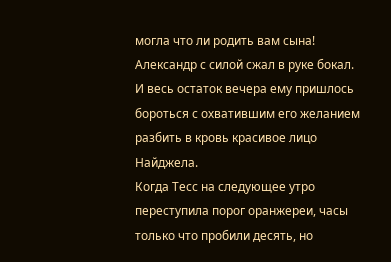могла что ли родить вам сына!
Александр с силой сжал в руке бокал. И весь остаток вечера ему пришлось бороться с охватившим его желанием разбить в кровь красивое лицо Найджела.
Когда Тесс на следующее утро переступила порог оранжереи, часы только что пробили десять, но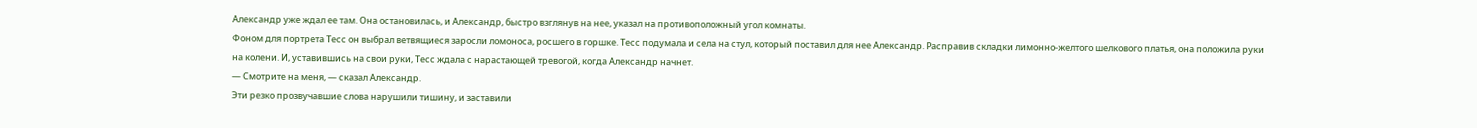Александр уже ждал ее там. Она остановилась, и Александр, быстро взглянув на нее, указал на противоположный угол комнаты.
Фоном для портрета Тесс он выбрал ветвящиеся заросли ломоноса, росшего в горшке. Тесс подумала и села на стул, который поставил для нее Александр. Расправив складки лимонно-желтого шелкового платья, она положила руки на колени. И, уставившись на свои руки, Тесс ждала с нарастающей тревогой, когда Александр начнет.
— Смотрите на меня, — сказал Александр.
Эти резко прозвучавшие слова нарушили тишину, и заставили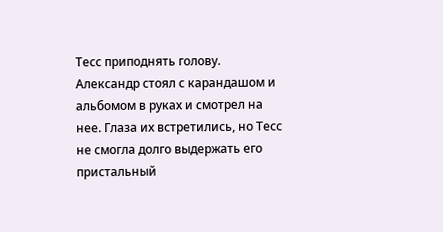Тесс приподнять голову. Александр стоял с карандашом и альбомом в руках и смотрел на нее. Глаза их встретились, но Тесс не смогла долго выдержать его пристальный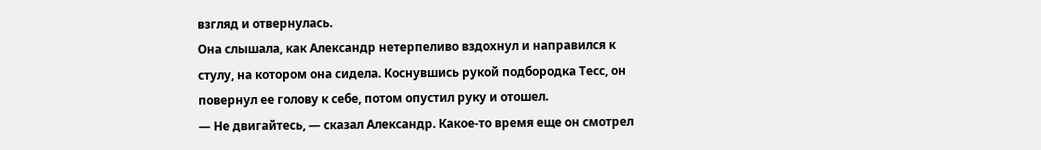взгляд и отвернулась.
Она слышала, как Александр нетерпеливо вздохнул и направился к стулу, на котором она сидела. Коснувшись рукой подбородка Тесс, он повернул ее голову к себе, потом опустил руку и отошел.
— Не двигайтесь, — сказал Александр. Какое-то время еще он смотрел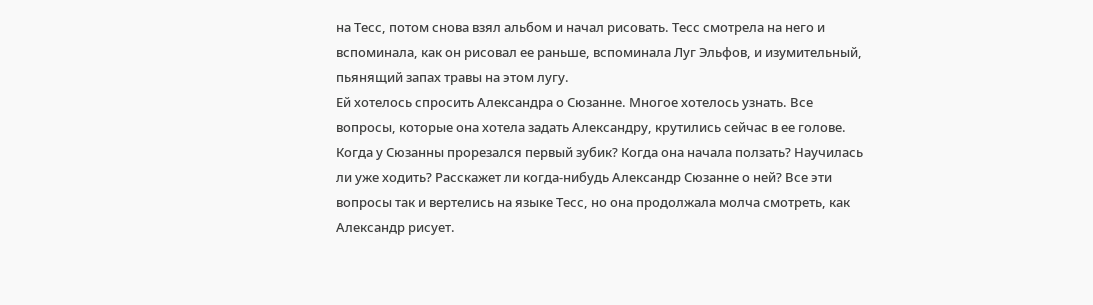на Тесс, потом снова взял альбом и начал рисовать. Тесс смотрела на него и вспоминала, как он рисовал ее раньше, вспоминала Луг Эльфов, и изумительный, пьянящий запах травы на этом лугу.
Ей хотелось спросить Александра о Сюзанне. Многое хотелось узнать. Все вопросы, которые она хотела задать Александру, крутились сейчас в ее голове. Когда у Сюзанны прорезался первый зубик? Когда она начала ползать? Научилась ли уже ходить? Расскажет ли когда-нибудь Александр Сюзанне о ней? Все эти вопросы так и вертелись на языке Тесс, но она продолжала молча смотреть, как Александр рисует.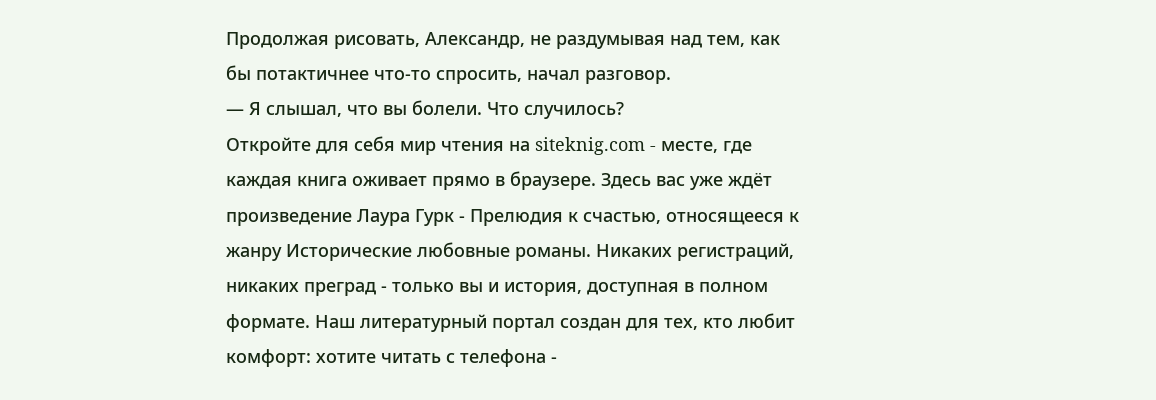Продолжая рисовать, Александр, не раздумывая над тем, как бы потактичнее что-то спросить, начал разговор.
— Я слышал, что вы болели. Что случилось?
Откройте для себя мир чтения на siteknig.com - месте, где каждая книга оживает прямо в браузере. Здесь вас уже ждёт произведение Лаура Гурк - Прелюдия к счастью, относящееся к жанру Исторические любовные романы. Никаких регистраций, никаких преград - только вы и история, доступная в полном формате. Наш литературный портал создан для тех, кто любит комфорт: хотите читать с телефона -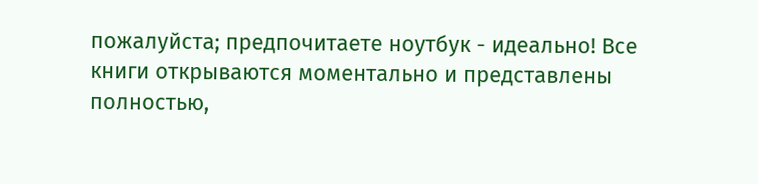пожалуйста; предпочитаете ноутбук - идеально! Все книги открываются моментально и представлены полностью,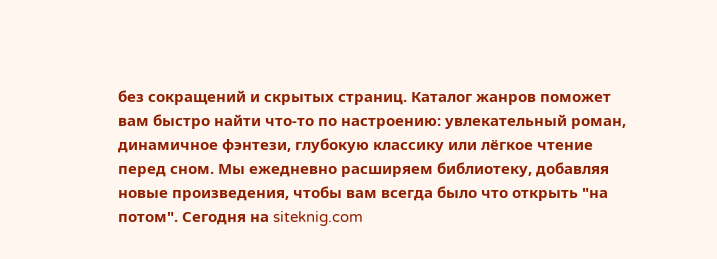без сокращений и скрытых страниц. Каталог жанров поможет вам быстро найти что-то по настроению: увлекательный роман, динамичное фэнтези, глубокую классику или лёгкое чтение перед сном. Мы ежедневно расширяем библиотеку, добавляя новые произведения, чтобы вам всегда было что открыть "на потом". Сегодня на siteknig.com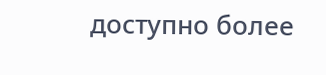доступно более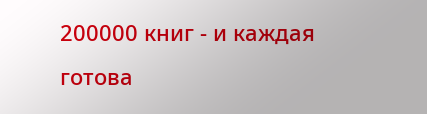200000 книг - и каждая готова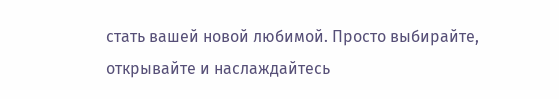стать вашей новой любимой. Просто выбирайте, открывайте и наслаждайтесь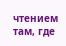чтением там, где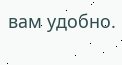вам удобно.